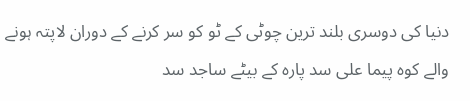دنیا کی دوسری بلند ترین چوٹی کے ٹو کو سر کرنے کے دوران لاپتہ ہونے والے کوہ پیما علی سد پارہ کے بیٹے ساجد سد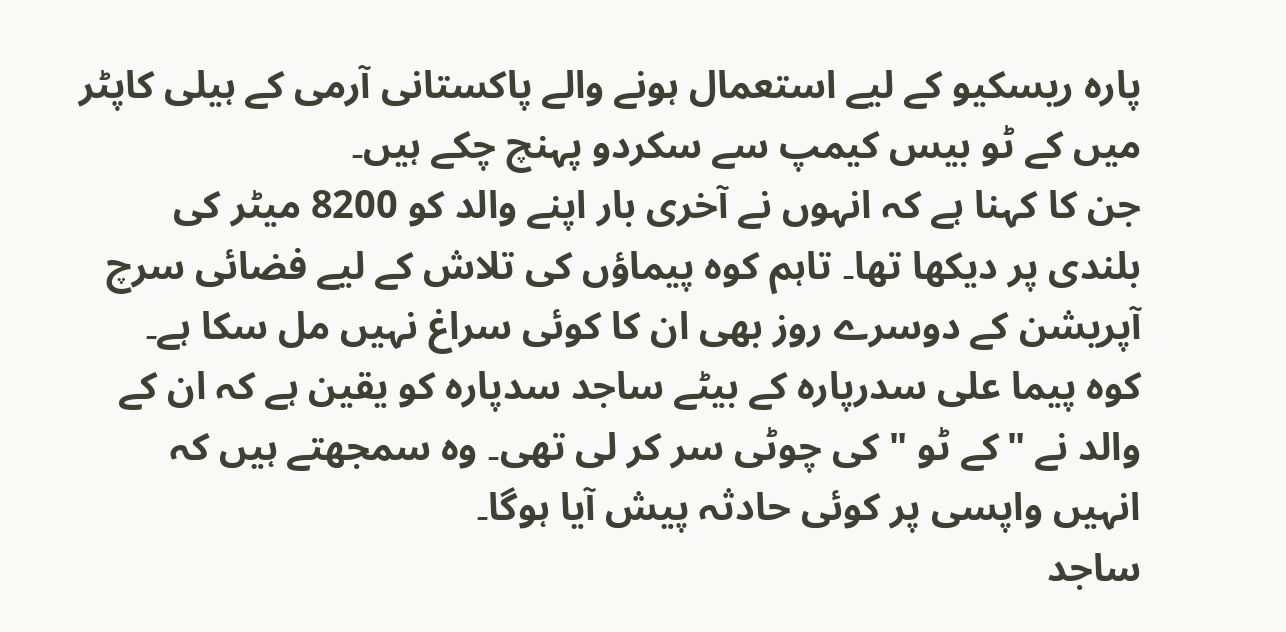پارہ ریسکیو کے لیے استعمال ہونے والے پاکستانی آرمی کے ہیلی کاپٹر میں کے ٹو بیس کیمپ سے سکردو پہنچ چکے ہیں۔
جن کا کہنا ہے کہ انہوں نے آخری بار اپنے والد کو 8200 میٹر کی بلندی پر دیکھا تھا۔ تاہم کوہ پیماؤں کی تلاش کے لیے فضائی سرچ آپریشن کے دوسرے روز بھی ان کا کوئی سراغ نہیں مل سکا ہے۔
کوہ پیما علی سدرپارہ کے بیٹے ساجد سدپارہ کو یقین ہے کہ ان کے والد نے "کے ٹو " کی چوٹی سر کر لی تھی۔ وہ سمجھتے ہیں کہ انہیں واپسی پر کوئی حادثہ پیش آیا ہوگا۔
ساجد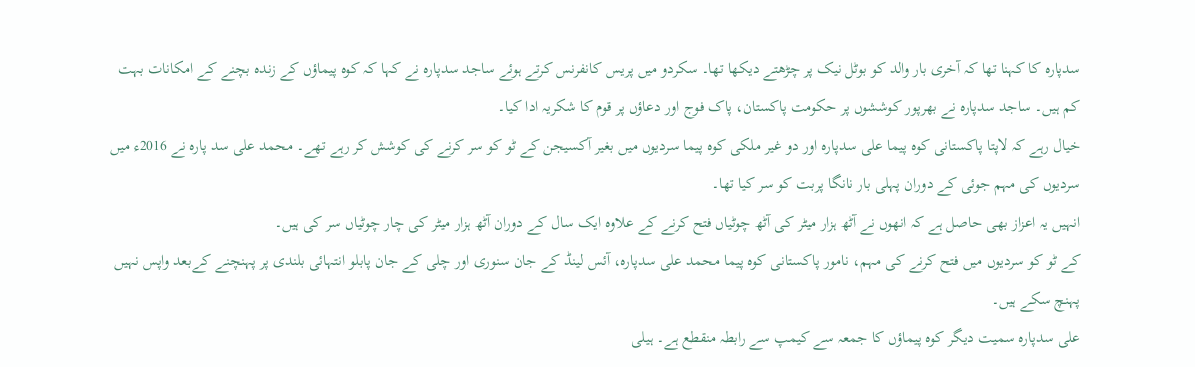سدپارہ کا کہنا تھا کہ آخری بار والد کو بوٹل نیک پر چڑھتے دیکھا تھا۔ سکردو میں پریس کانفرنس کرتے ہوئے ساجد سدپارہ نے کہا کہ کوہ پیماؤں کے زندہ بچنے کے امکانات بہت کم ہیں۔ ساجد سدپارہ نے بھرپور کوششوں پر حکومت پاکستان، پاک فوج اور دعاؤں پر قوم کا شکریہ ادا کیا۔
خیال رہے کہ لاپتا پاکستانی کوہ پیما علی سدپارہ اور دو غیر ملکی کوہ پیما سردیوں میں بغیر آکسیجن کے ٹو کو سر کرنے کی کوشش کر رہے تھے۔ محمد علی سد پارہ نے 2016ء میں سردیوں کی مہم جوئی کے دوران پہلی بار نانگا پربت کو سر کیا تھا۔
انہیں یہ اعزاز بھی حاصل ہے کہ انھوں نے آٹھ ہزار میٹر کی آٹھ چوٹیاں فتح کرنے کے علاوہ ایک سال کے دوران آٹھ ہزار میٹر کی چار چوٹیاں سر کی ہیں۔
کے ٹو کو سردیوں میں فتح کرنے کی مہم، نامور پاکستانی کوہ پیما محمد علی سدپارہ، آئس لینڈ کے جان سنوری اور چلی کے جان پابلو انتہائی بلندی پر پہنچنے کےبعد واپس نہیں پہنچ سکے ہیں۔
علی سدپارہ سمیت دیگر کوہ پیماؤں کا جمعہ سے کیمپ سے رابطہ منقطع ہے۔ ہیلی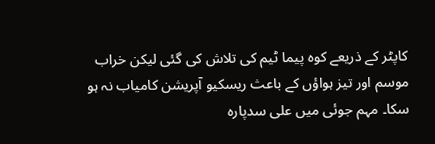کاپٹر کے ذریعے کوہ پیما ٹیم کی تلاش کی گئی لیکن خراب موسم اور تیز ہواؤں کے باعث ریسکیو آپریشن کامیاب نہ ہو سکا۔ مہم جوئی میں علی سدپارہ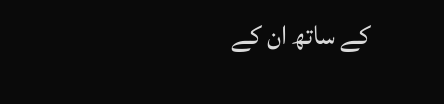کے ساتھ ان کے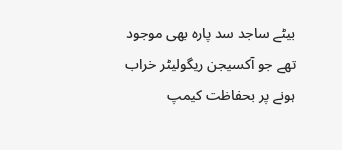بیٹے ساجد سد پارہ بھی موجود تھے جو آکسیجن ریگولیٹر خراب ہونے پر بحفاظت کیمپ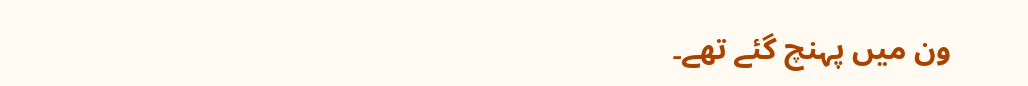ون میں پہنچ گئے تھے۔